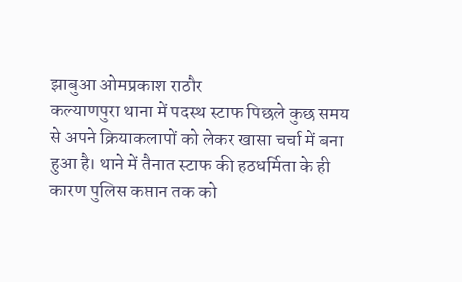झाबुआ ओमप्रकाश राठौर
कल्याणपुरा थाना में पदस्थ स्टाफ पिछले कुछ समय से अपने क्रियाकलापों को लेकर खासा चर्चा में बना हुआ है। थाने में तैनात स्टाफ की हठधर्मिता के ही कारण पुलिस कप्तान तक को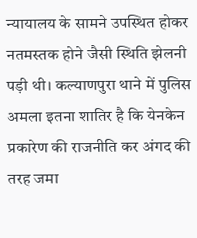न्यायालय के सामने उपस्थित होकर नतमस्तक होने जैसी स्थिति झेलनी पड़ी थी। कल्याणपुरा थाने में पुलिस अमला इतना शातिर है कि येनकेन प्रकारेण की राजनीति कर अंगद की तरह जमा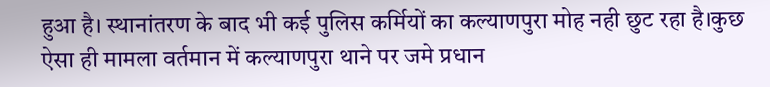हुआ है। स्थानांतरण के बाद भी कई पुलिस कर्मियों का कल्याणपुरा मोह नही छुट रहा है।कुछ ऐसा ही मामला वर्तमान में कल्याणपुरा थाने पर जमे प्रधान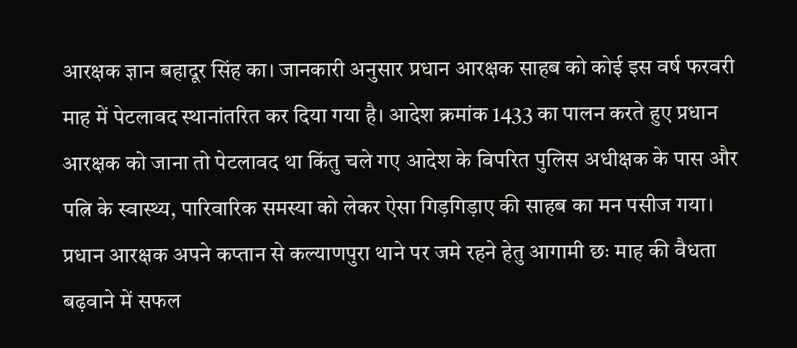आरक्षक ज्ञान बहादूर सिंह का। जानकारी अनुसार प्रधान आरक्षक साहब को कोई इस वर्ष फरवरी माह में पेटलावद स्थानांतरित कर दिया गया है। आदेश क्रमांक 1433 का पालन करते हुए प्रधान आरक्षक को जाना तो पेटलावद था किंतु चले गए आदेश के विपरित पुलिस अधीक्षक के पास और पत्नि के स्वास्थ्य, पारिवारिक समस्या को लेकर ऐसा गिड़गिड़ाए की साहब का मन पसीज गया। प्रधान आरक्षक अपने कप्तान से कल्याणपुरा थाने पर जमे रहने हेतु आगामी छः माह की वैधता बढ़वाने में सफल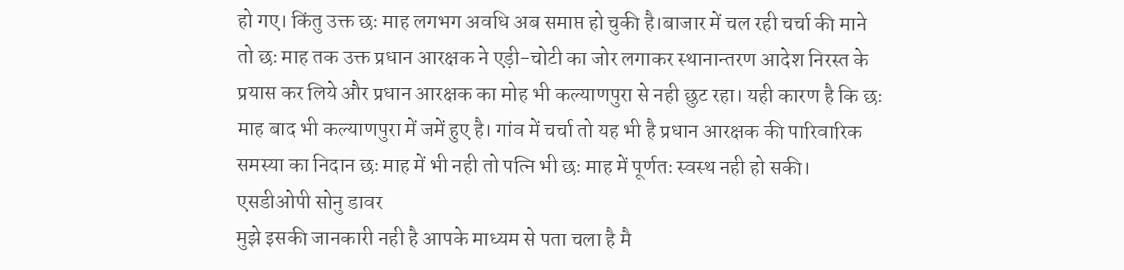हो गए। किंतु उक्त छः माह लगभग अवधि अब समाप्त हो चुकी है।बाजार में चल रही चर्चा की माने तो छः माह तक उक्त प्रधान आरक्षक ने एड़ी-चोटी का जोर लगाकर स्थानान्तरण आदेश निरस्त के प्रयास कर लिये और प्रधान आरक्षक का मोह भी कल्याणपुरा से नही छुट रहा। यही कारण है कि छः माह बाद भी कल्याणपुरा में जमें हुए है। गांव में चर्चा तो यह भी है प्रधान आरक्षक की पारिवारिक समस्या का निदान छः माह में भी नही तो पत्नि भी छः माह में पूर्णतः स्वस्थ नही हो सकी।
एसडीओपी सोनु डावर
मुझे इसकी जानकारी नही है आपके माध्यम से पता चला है मै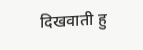दिखवाती हु